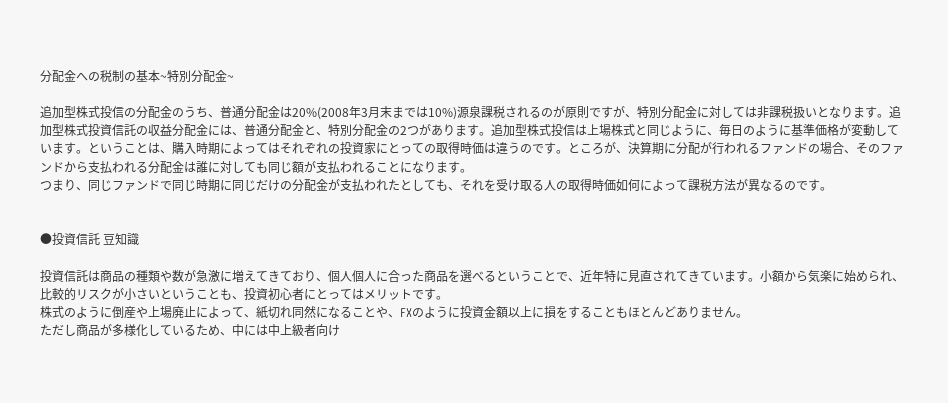分配金への税制の基本~特別分配金~

追加型株式投信の分配金のうち、普通分配金は20%(2008年3月末までは10%)源泉課税されるのが原則ですが、特別分配金に対しては非課税扱いとなります。追加型株式投資信託の収益分配金には、普通分配金と、特別分配金の2つがあります。追加型株式投信は上場株式と同じように、毎日のように基準価格が変動しています。ということは、購入時期によってはそれぞれの投資家にとっての取得時価は違うのです。ところが、決算期に分配が行われるファンドの場合、そのファンドから支払われる分配金は誰に対しても同じ額が支払われることになります。
つまり、同じファンドで同じ時期に同じだけの分配金が支払われたとしても、それを受け取る人の取得時価如何によって課税方法が異なるのです。


●投資信託 豆知識

投資信託は商品の種類や数が急激に増えてきており、個人個人に合った商品を選べるということで、近年特に見直されてきています。小額から気楽に始められ、比較的リスクが小さいということも、投資初心者にとってはメリットです。
株式のように倒産や上場廃止によって、紙切れ同然になることや、FXのように投資金額以上に損をすることもほとんどありません。
ただし商品が多様化しているため、中には中上級者向け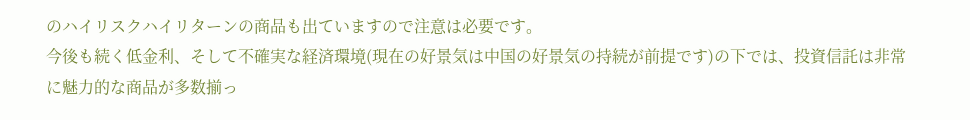のハイリスクハイリターンの商品も出ていますので注意は必要です。
今後も続く低金利、そして不確実な経済環境(現在の好景気は中国の好景気の持続が前提です)の下では、投資信託は非常に魅力的な商品が多数揃っ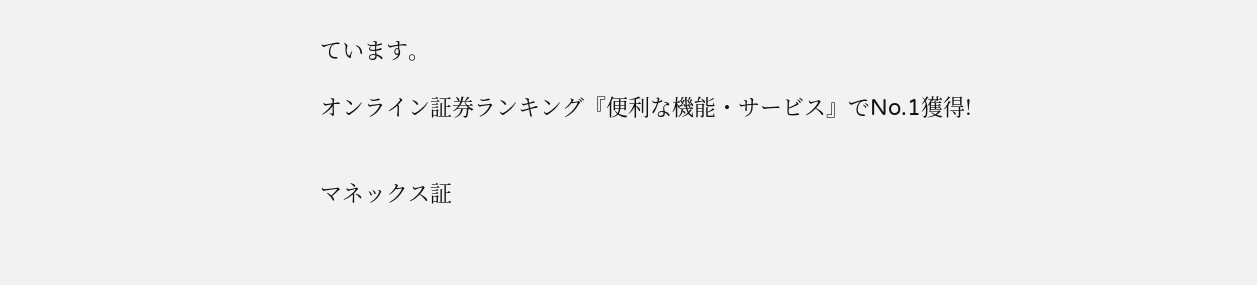ています。

オンライン証券ランキング『便利な機能・サービス』でNo.1獲得!


マネックス証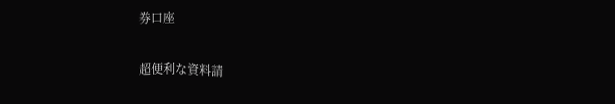券口座

超便利な資料請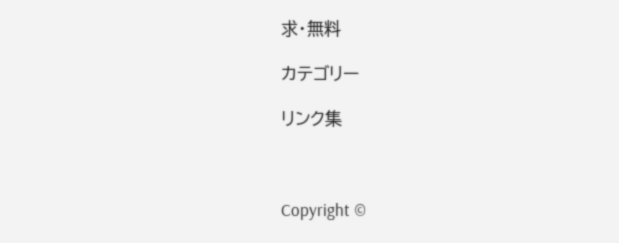求・無料

カテゴリー

リンク集



Copyright ©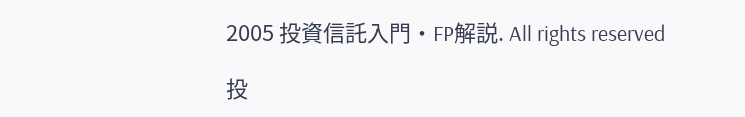2005 投資信託入門・FP解説. All rights reserved

投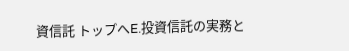資信託 トップへE.投資信託の実務と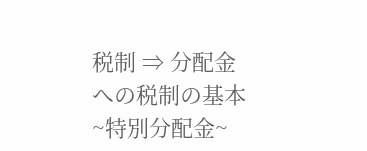税制 ⇒ 分配金への税制の基本~特別分配金~